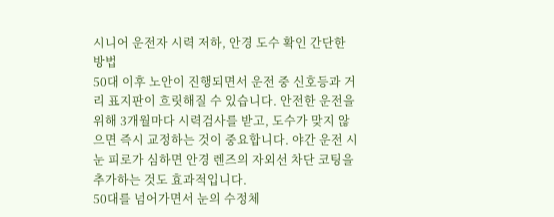시니어 운전자 시력 저하, 안경 도수 확인 간단한 방법
50대 이후 노안이 진행되면서 운전 중 신호등과 거리 표지판이 흐릿해질 수 있습니다. 안전한 운전을 위해 3개월마다 시력검사를 받고, 도수가 맞지 않으면 즉시 교정하는 것이 중요합니다. 야간 운전 시 눈 피로가 심하면 안경 렌즈의 자외선 차단 코팅을 추가하는 것도 효과적입니다.
50대를 넘어가면서 눈의 수정체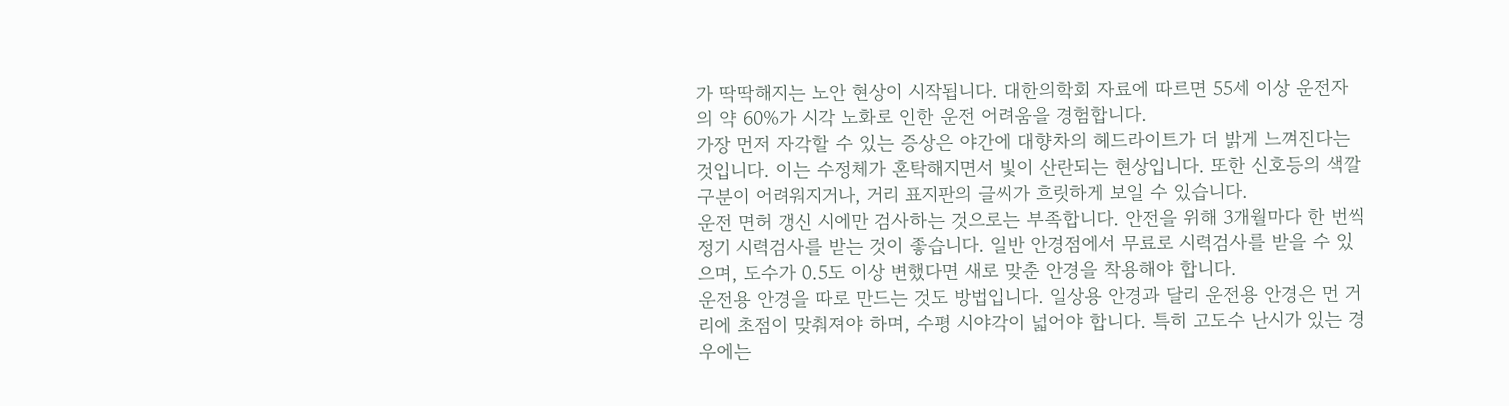가 딱딱해지는 노안 현상이 시작됩니다. 대한의학회 자료에 따르면 55세 이상 운전자의 약 60%가 시각 노화로 인한 운전 어려움을 경험합니다.
가장 먼저 자각할 수 있는 증상은 야간에 대향차의 헤드라이트가 더 밝게 느껴진다는 것입니다. 이는 수정체가 혼탁해지면서 빛이 산란되는 현상입니다. 또한 신호등의 색깔 구분이 어려워지거나, 거리 표지판의 글씨가 흐릿하게 보일 수 있습니다.
운전 면허 갱신 시에만 검사하는 것으로는 부족합니다. 안전을 위해 3개월마다 한 번씩 정기 시력검사를 받는 것이 좋습니다. 일반 안경점에서 무료로 시력검사를 받을 수 있으며, 도수가 0.5도 이상 변했다면 새로 맞춘 안경을 착용해야 합니다.
운전용 안경을 따로 만드는 것도 방법입니다. 일상용 안경과 달리 운전용 안경은 먼 거리에 초점이 맞춰져야 하며, 수평 시야각이 넓어야 합니다. 특히 고도수 난시가 있는 경우에는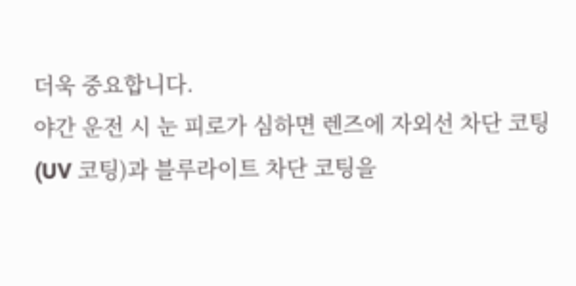더욱 중요합니다.
야간 운전 시 눈 피로가 심하면 렌즈에 자외선 차단 코팅(UV 코팅)과 블루라이트 차단 코팅을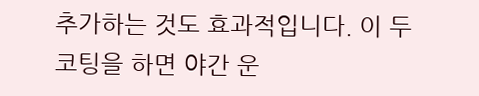추가하는 것도 효과적입니다. 이 두 코팅을 하면 야간 운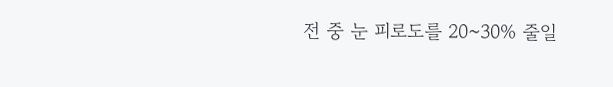전 중 눈 피로도를 20~30% 줄일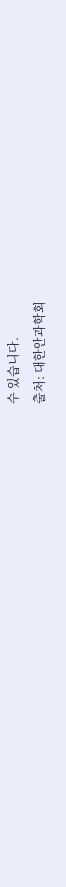수 있습니다.
출처: 대한안과학회